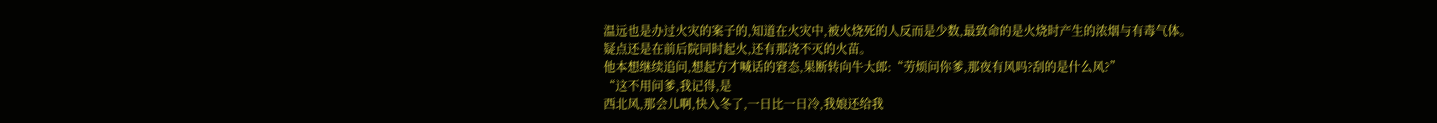温远也是办过火灾的案子的,知道在火灾中,被火烧死的人反而是少数,最致命的是火烧时产生的浓烟与有毒气体。
疑点还是在前后院同时起火,还有那浇不灭的火苗。
他本想继续追问,想起方才喊话的窘态,果断转向牛大郎:“劳烦问你爹,那夜有风吗?刮的是什么风?”
“这不用问爹,我记得,是
西北风,那会儿啊,快入冬了,一日比一日冷,我娘还给我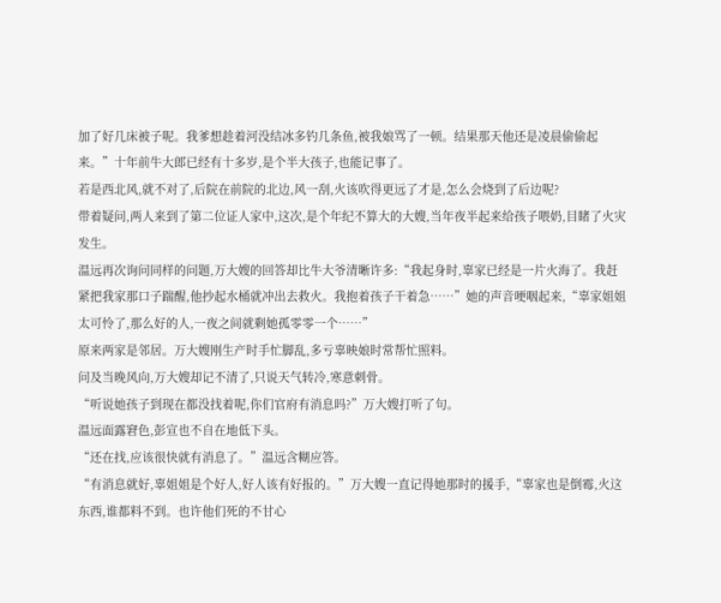加了好几床被子呢。我爹想趁着河没结冰多钓几条鱼,被我娘骂了一顿。结果那天他还是凌晨偷偷起来。”十年前牛大郎已经有十多岁,是个半大孩子,也能记事了。
若是西北风,就不对了,后院在前院的北边,风一刮,火该吹得更远了才是,怎么会烧到了后边呢?
带着疑问,两人来到了第二位证人家中,这次,是个年纪不算大的大嫂,当年夜半起来给孩子喂奶,目睹了火灾发生。
温远再次询问同样的问题,万大嫂的回答却比牛大爷清晰许多:“我起身时,辜家已经是一片火海了。我赶紧把我家那口子踹醒,他抄起水桶就冲出去救火。我抱着孩子干着急……”她的声音哽咽起来,“辜家姐姐太可怜了,那么好的人,一夜之间就剩她孤零零一个……”
原来两家是邻居。万大嫂刚生产时手忙脚乱,多亏辜映娘时常帮忙照料。
问及当晚风向,万大嫂却记不清了,只说天气转冷,寒意刺骨。
“听说她孩子到现在都没找着呢,你们官府有消息吗?”万大嫂打听了句。
温远面露窘色,彭宣也不自在地低下头。
“还在找,应该很快就有消息了。”温远含糊应答。
“有消息就好,辜姐姐是个好人,好人该有好报的。”万大嫂一直记得她那时的援手,“辜家也是倒霉,火这东西,谁都料不到。也许他们死的不甘心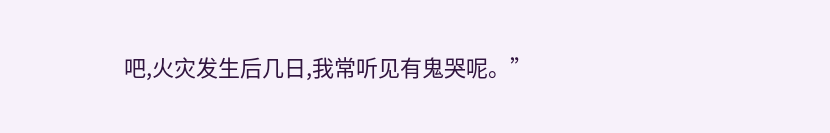吧,火灾发生后几日,我常听见有鬼哭呢。”